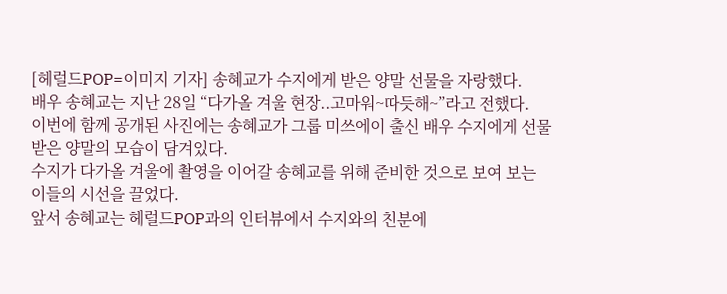[헤럴드POP=이미지 기자] 송혜교가 수지에게 받은 양말 선물을 자랑했다.
배우 송혜교는 지난 28일 “다가올 겨울 현장..고마워~따듯해~”라고 전했다.
이번에 함께 공개된 사진에는 송혜교가 그룹 미쓰에이 출신 배우 수지에게 선물 받은 양말의 모습이 담겨있다.
수지가 다가올 겨울에 촬영을 이어갈 송혜교를 위해 준비한 것으로 보여 보는 이들의 시선을 끌었다.
앞서 송혜교는 헤럴드POP과의 인터뷰에서 수지와의 친분에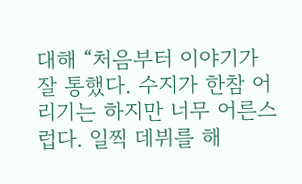대해 “처음부터 이야기가 잘 통했다. 수지가 한참 어리기는 하지만 너무 어른스럽다. 일찍 데뷔를 해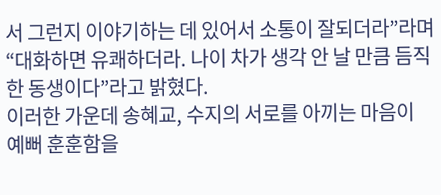서 그런지 이야기하는 데 있어서 소통이 잘되더라”라며 “대화하면 유쾌하더라. 나이 차가 생각 안 날 만큼 듬직한 동생이다”라고 밝혔다.
이러한 가운데 송혜교, 수지의 서로를 아끼는 마음이 예뻐 훈훈함을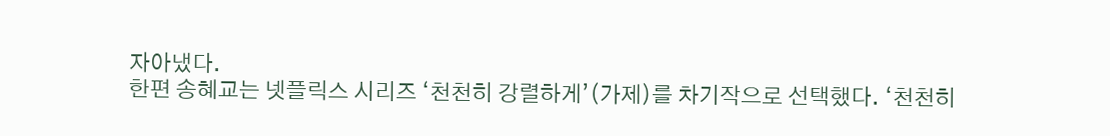자아냈다.
한편 송혜교는 넷플릭스 시리즈 ‘천천히 강렬하게’(가제)를 차기작으로 선택했다. ‘천천히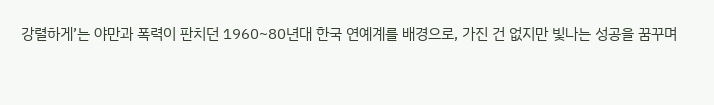강렬하게’는 야만과 폭력이 판치던 1960~80년대 한국 연예계를 배경으로, 가진 건 없지만 빛나는 성공을 꿈꾸며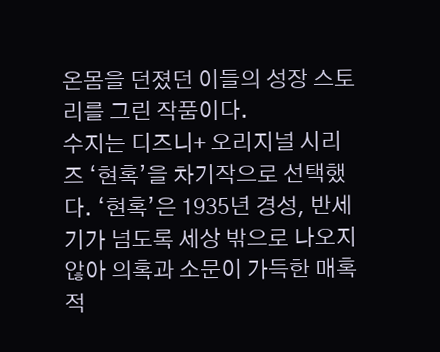온몸을 던졌던 이들의 성장 스토리를 그린 작품이다.
수지는 디즈니+ 오리지널 시리즈 ‘현혹’을 차기작으로 선택했다. ‘현혹’은 1935년 경성, 반세기가 넘도록 세상 밖으로 나오지 않아 의혹과 소문이 가득한 매혹적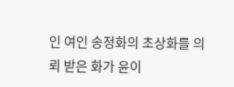인 여인 송정화의 초상화를 의뢰 받은 화가 윤이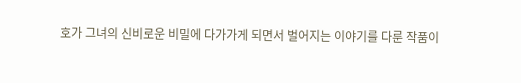호가 그녀의 신비로운 비밀에 다가가게 되면서 벌어지는 이야기를 다룬 작품이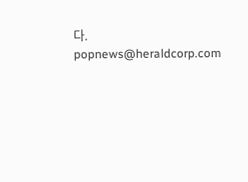다.
popnews@heraldcorp.com